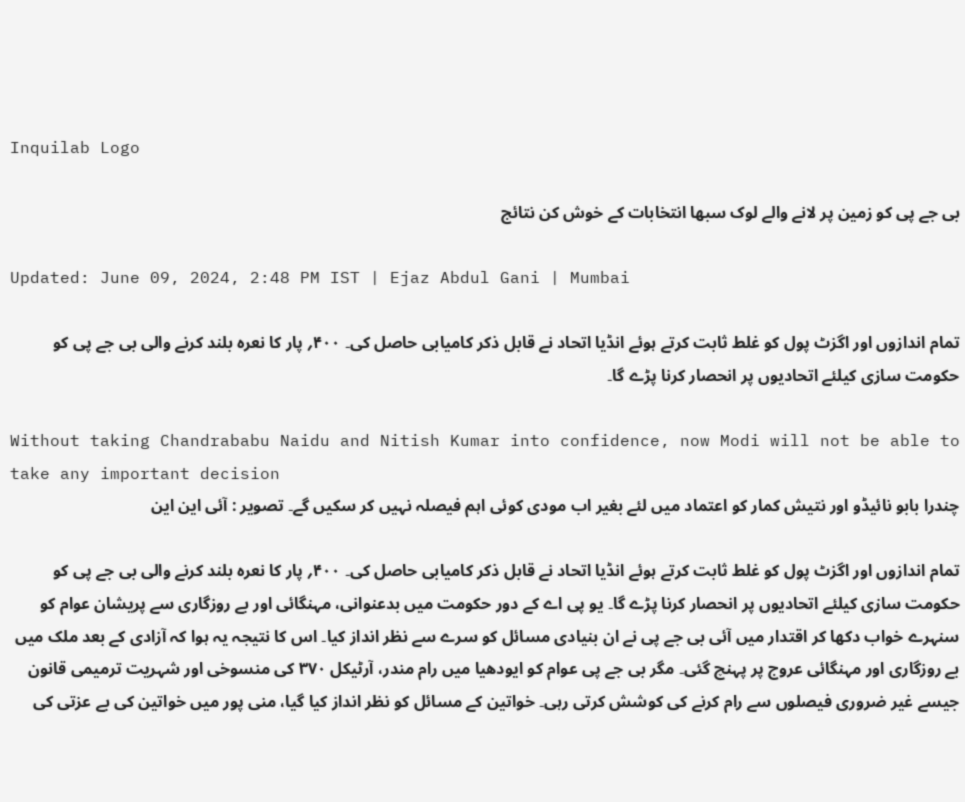Inquilab Logo

بی جے پی کو زمین پر لانے والے لوک سبھا انتخابات کے خوش کن نتائج

Updated: June 09, 2024, 2:48 PM IST | Ejaz Abdul Gani | Mumbai

تمام اندازوں اور اگزٹ پول کو غلط ثابت کرتے ہوئے انڈیا اتحاد نے قابل ذکر کامیابی حاصل کی۔ ۴۰۰؍ پار کا نعرہ بلند کرنے والی بی جے پی کو حکومت سازی کیلئے اتحادیوں پر انحصار کرنا پڑے گا۔

Without taking Chandrababu Naidu and Nitish Kumar into confidence, now Modi will not be able to take any important decision
چندرا بابو نائیڈو اور نتیش کمار کو اعتماد میں لئے بغیر اب مودی کوئی اہم فیصلہ نہیں کر سکیں گے۔ تصویر : آئی این این

تمام اندازوں اور اگزٹ پول کو غلط ثابت کرتے ہوئے انڈیا اتحاد نے قابل ذکر کامیابی حاصل کی۔ ۴۰۰؍ پار کا نعرہ بلند کرنے والی بی جے پی کو حکومت سازی کیلئے اتحادیوں پر انحصار کرنا پڑے گا۔ یو پی اے کے دور حکومت میں بدعنوانی، مہنگائی اور بے روزگاری سے پریشان عوام کو سنہرے خواب دکھا کر اقتدار میں آئی بی جے پی نے ان بنیادی مسائل کو سرے سے نظر انداز کیا۔ اس کا نتیجہ یہ ہوا کہ آزادی کے بعد ملک میں بے روزگاری اور مہنگائی عروج پر پہنچ گئی۔ مگر بی جے پی عوام کو ایودھیا میں رام مندر، آرٹیکل ۳۷۰ کی منسوخی اور شہریت ترمیمی قانون جیسے غیر ضروری فیصلوں سے رام کرنے کی کوشش کرتی رہی۔ خواتین کے مسائل کو نظر انداز کیا گیا، منی پور میں خواتین کی بے عزتی کی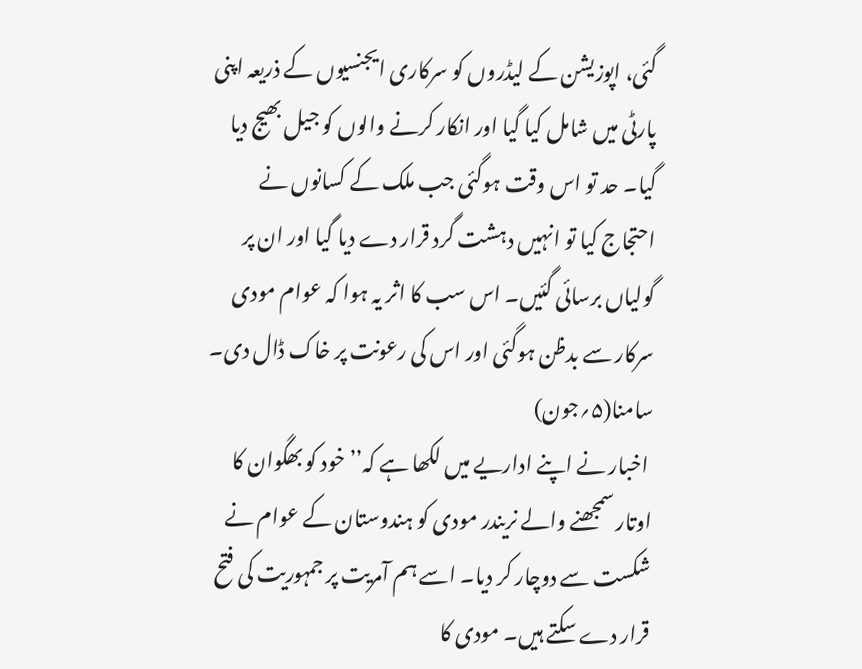گئی، اپوزیشن کے لیڈروں کو سرکاری ایجنسیوں کے ذریعہ اپنی پارٹی میں شامل کیا گیا اور انکار کرنے والوں کو جیل بھیج دیا گیا۔ حد تو اس وقت ہوگئی جب ملک کے کسانوں نے احتجاج کیا تو انہیں دہشت گرد قرار دے دیا گیا اور ان پر گولیاں برسائی گئیں۔ اس سب کا اثر یہ ہوا کہ عوام مودی سرکار سے بدظن ہوگئی اور اس کی رعونت پر خاک ڈال دی۔
سامنا(۵؍جون)
 اخبار نے اپنے اداریے میں لکھا ہے کہ’’خود کو بھگوان کا اوتار سمجھنے والے نریندر مودی کو ہندوستان کے عوام نے شکست سے دوچار کر دیا۔ اسے ہم آمریت پر جمہوریت کی فتح قرار دے سکتے ہیں۔ مودی کا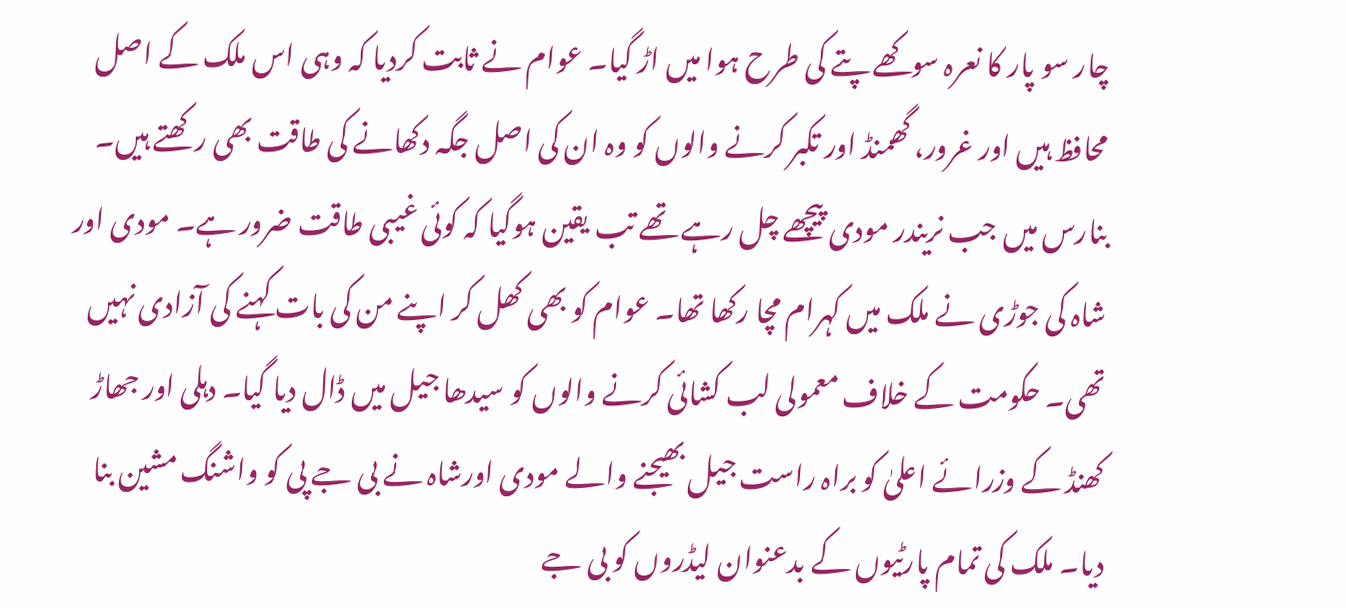چار سو پار کا نعرہ سوکھے پتے کی طرح ہوا میں اڑ گیا۔ عوام نے ثابت کردیا کہ وہی اس ملک کے اصل محافظ ہیں اور غرور، گھمنڈ اور تکبر کرنے والوں کو وہ ان کی اصل جگہ دکھانے کی طاقت بھی رکھتے ہیں۔ بنارس میں جب نریندر مودی پیچھے چل رہے تھے تب یقین ہوگیا کہ کوئی غیبی طاقت ضرور ہے۔ مودی اور شاہ کی جوڑی نے ملک میں کہرام مچا رکھا تھا۔ عوام کو بھی کھل کر اپنے من کی بات کہنے کی آزادی نہیں تھی۔ حکومت کے خلاف معمولی لب کشائی کرنے والوں کو سیدھا جیل میں ڈال دیا گیا۔ دہلی اور جھاڑ کھنڈ کے وزرائے اعلیٰ کو براہ راست جیل بھیجنے والے مودی اورشاہ نے بی جے پی کو واشنگ مشین بنا دیا۔ ملک کی تمام پارٹیوں کے بدعنوان لیڈروں کو بی جے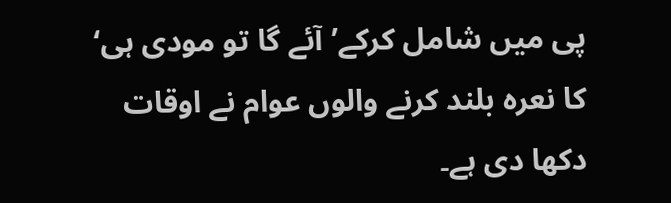پی میں شامل کرکے’آئے گا تو مودی ہی‘ کا نعرہ بلند کرنے والوں عوام نے اوقات دکھا دی ہے۔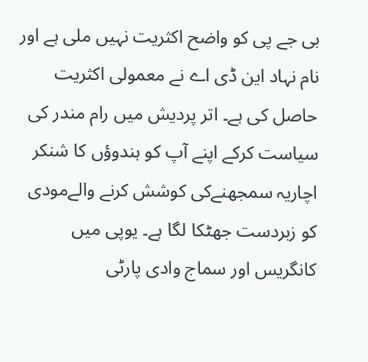بی جے پی کو واضح اکثریت نہیں ملی ہے اور نام نہاد این ڈی اے نے معمولی اکثریت حاصل کی ہے۔ اتر پردیش میں رام مندر کی سیاست کرکے اپنے آپ کو ہندوؤں کا شنکر اچاریہ سمجھنےکی کوشش کرنے والےمودی کو زبردست جھٹکا لگا ہے۔ یوپی میں کانگریس اور سماج وادی پارٹی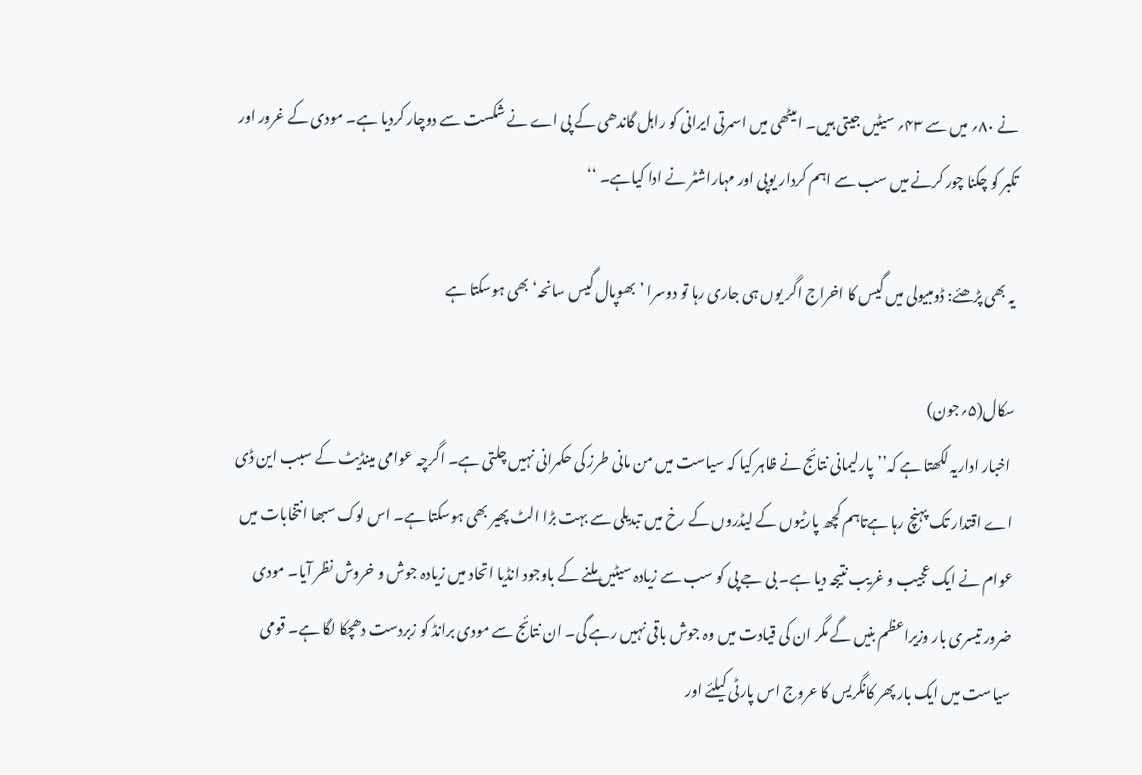نے ۸۰؍ میں سے ۴۳؍ سیٹیں جیتی ہیں۔ امیٹھی میں اسمرتی ایرانی کو راہل گاندھی کے پی اے نے شکست سے دوچار کردیا ہے۔ مودی کے غرور اور تکبر کو چکنا چور کرنے میں سب سے اہم کردار یوپی اور مہاراشٹر نے ادا کیاہے۔ ‘‘

یہ بھی پڑھئے: ڈومبیولی میں گیس کا اخراج اگر یوں ہی جاری رہا تو دوسرا ’بھوپال گیس سانحہ‘ بھی ہوسکتا ہے

سکال(۵؍جون)
 اخبار اداریہ لکھتا ہے کہ’’پارلیمانی نتائج نے ظاہر کیا کہ سیاست میں من مانی طرز کی حکمرانی نہیں چلتی ہے۔ اگرچہ عوامی مینڈیٹ کے سبب این ڈی اے اقتدار تک پہنچ رہا ہےتاہم کچھ پارٹیوں کے لیڈروں کے رخ میں تبدیلی سے بہت بڑا الٹ پھیر بھی ہوسکتا ہے۔ اس لوک سبھا انتخابات میں عوام نے ایک عجیب و غریب نتیجہ دیا ہے۔ بی جے پی کو سب سے زیادہ سیٹیں ملنے کے باوجود انڈیا اتحاد میں زیادہ جوش و خروش نظر آیا۔ مودی ضرور تیسری بار وزیراعظم بنیں گے مگر ان کی قیادت میں وہ جوش باقی نہیں رہے گی۔ ان نتائج سے مودی برانڈ کو زبردست دھچکا لگا ہے۔ قومی سیاست میں ایک بار پھر کانگریس کا عروج اس پارٹی کیلئے اور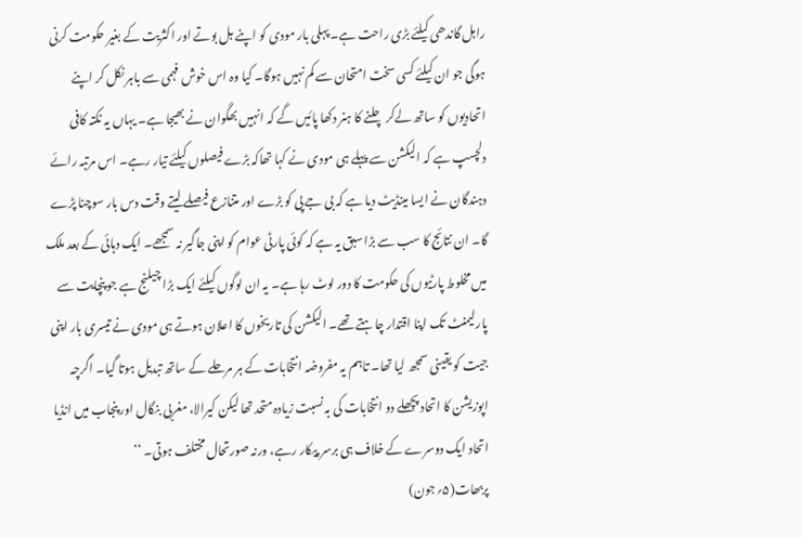راہل گاندھی کیلئے بڑی راحت ہے۔ پہلی بار مودی کو اپنے بل بوتے اور اکثریت کے بغیر حکومت کرنی ہوگی جو ان کیلئے کسی سخت امتحان سے کم نہیں ہوگا۔ کیا وہ اس خوش فہمی سے باہر نکل کر اپنے اتحادیوں کو ساتھ لےکر چلنے کا ہنر دکھا پائیں گے کہ انہیں بھگوان نے بھیجا ہے۔ یہاں یہ نکتہ کافی دلچسپ ہے کہ الیکشن سے پہلے ہی مودی نے کہا تھاکہ بڑے فیصلوں کیلئے تیار رہے۔ اس مرتبہ رائے دہندگان نے ایسا مینڈیٹ دیا ہے کہ بی جے پی کو بڑے اور متنازع فیصلے لیتے وقت دس بار سوچنا پڑے گا۔ ان نتائج کا سب سے بڑا سبق یہ ہے کہ کوئی پارٹی عوام کو اپنی جاگیر نہ سمجھے۔ ایک دہائی کے بعد ملک میں مخلوط پارٹیوں کی حکومت کا دور لوٹ رہا ہے۔ یہ ان لوگوں کیلئے ایک بڑا چیلنج ہے جو پنچایت سے پارلیمنٹ تک اپنا اقتدار چاہتے تھے۔ الیکشن کی تاریخوں کا اعلان ہوتے ہی مودی نے تیسری بار اپنی جیت کو یقینی سمجھ لیا تھا۔ تاہم یہ مفروضہ انتخابات کے ہر مرحلے کے ساتھ تبدیل ہوتا گیا۔ اگرچہ اپوزیشن کا اتحاد پچھلے دو انتخابات کی بہ نسبت زیادہ متحد تھا لیکن کیرالا، مغربی بنگال اور پنجاب میں انڈیا اتحاد ایک دوسرے کے خلاف ہی برسر پیکار رہے، ورنہ صورتحال مختلف ہوتی۔ ‘‘
پربھات(۵؍جون)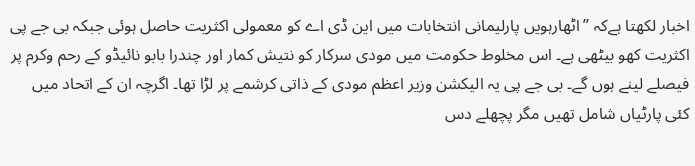اخبار لکھتا ہےکہ ’’اٹھارہویں پارلیمانی انتخابات میں این ڈی اے کو معمولی اکثریت حاصل ہوئی جبکہ بی جے پی اکثریت کھو بیٹھی ہے۔ اس مخلوط حکومت میں مودی سرکار کو نتیش کمار اور چندرا بابو نائیڈو کے رحم وکرم پر فیصلے لینے ہوں گے۔ بی جے پی یہ الیکشن وزیر اعظم مودی کے ذاتی کرشمے پر لڑا تھا۔ اگرچہ ان کے اتحاد میں کئی پارٹیاں شامل تھیں مگر پچھلے دس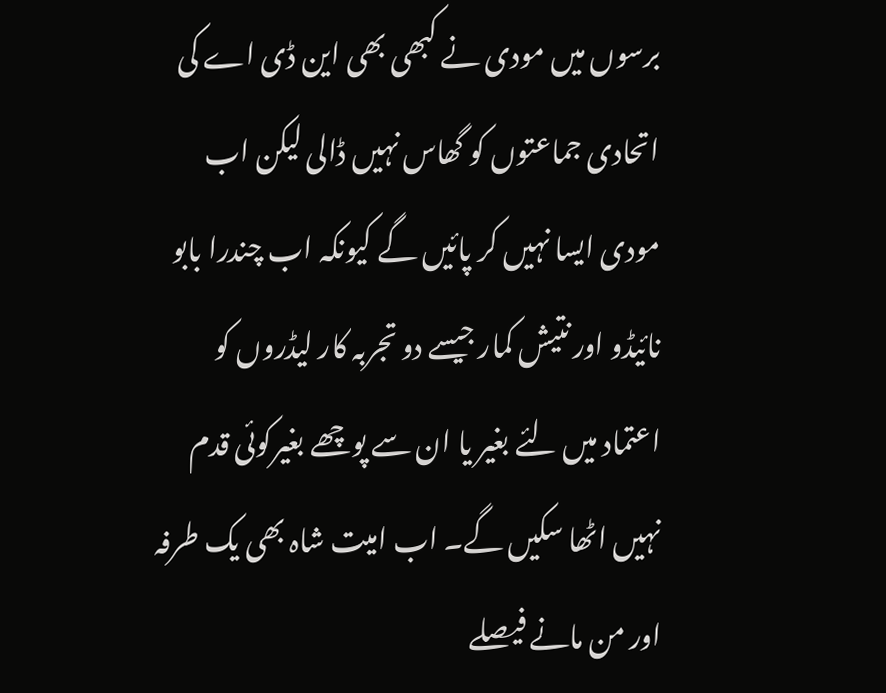برسوں میں مودی نے کبھی بھی این ڈی اے کی اتحادی جماعتوں کو گھاس نہیں ڈالی لیکن اب مودی ایسا نہیں کر پائیں گے کیونکہ اب چندرا بابو نائیڈو اور نتیش کمار جیسے دو تجربہ کار لیڈروں کو اعتماد میں لئے بغیر یا ان سے پوچھے بغیرکوئی قدم نہیں اٹھا سکیں گے۔ اب امیت شاہ بھی یک طرفہ اور من مانے فیصلے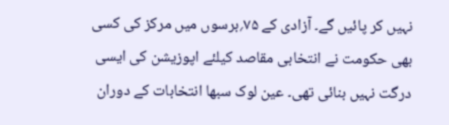نہیں کر پائیں گے۔ آزادی کے ۷۵؍برسوں میں مرکز کی کسی بھی حکومت نے انتخابی مقاصد کیلئے اپوزیشن کی ایسی درگت نہیں بنائی تھی۔ عین لوک سبھا انتخابات کے دوران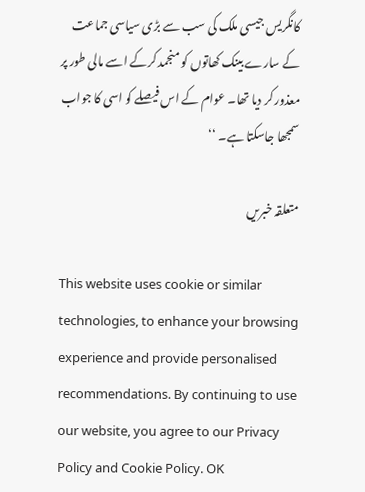کانگریس جیسی ملک کی سب سے بڑی سیاسی جماعت کے سارے بینک کھاتوں کو منجمد کرکے اسے مالی طور پر معذور کر دیا تھا۔ عوام کے اس فیصلے کو اسی کا جواب سمجھا جاسکتا ہے۔ ‘‘

متعلقہ خبریں

This website uses cookie or similar technologies, to enhance your browsing experience and provide personalised recommendations. By continuing to use our website, you agree to our Privacy Policy and Cookie Policy. OK